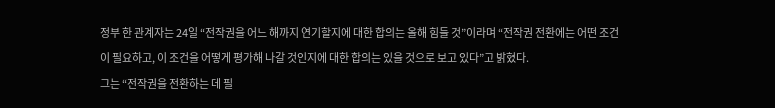정부 한 관계자는 24일 “전작권을 어느 해까지 연기할지에 대한 합의는 올해 힘들 것”이라며 “전작권 전환에는 어떤 조건이 필요하고, 이 조건을 어떻게 평가해 나갈 것인지에 대한 합의는 있을 것으로 보고 있다”고 밝혔다.
그는 “전작권을 전환하는 데 필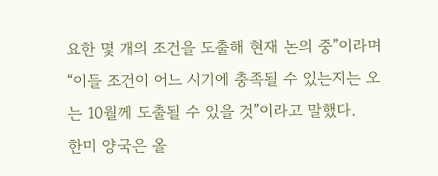요한 몇 개의 조건을 도출해 현재 논의 중”이라며 “이들 조건이 어느 시기에 충족될 수 있는지는 오는 10월께 도출될 수 있을 것”이라고 말했다.
한미 양국은 올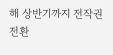해 상반기까지 전작권 전환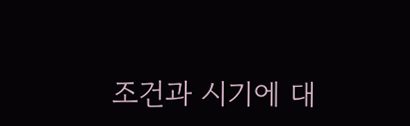조건과 시기에 대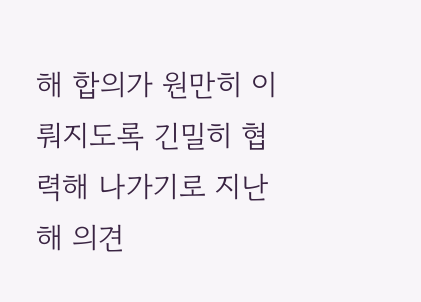해 합의가 원만히 이뤄지도록 긴밀히 협력해 나가기로 지난해 의견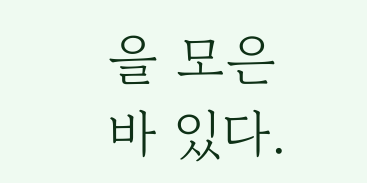을 모은 바 있다.